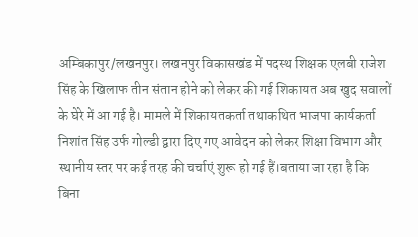अम्बिकापुर/लखनपुर। लखनपुर विकासखंड में पदस्थ शिक्षक एलबी राजेश सिंह के खिलाफ तीन संतान होने को लेकर की गई शिकायत अब खुद सवालों के घेरे में आ गई है। मामले में शिकायतकर्ता तथाकथित भाजपा कार्यकर्ता निशांत सिंह उर्फ गोल्डी द्वारा दिए गए आवेदन को लेकर शिक्षा विभाग और स्थानीय स्तर पर कई तरह की चर्चाएं शुरू हो गई हैं।बताया जा रहा है कि बिना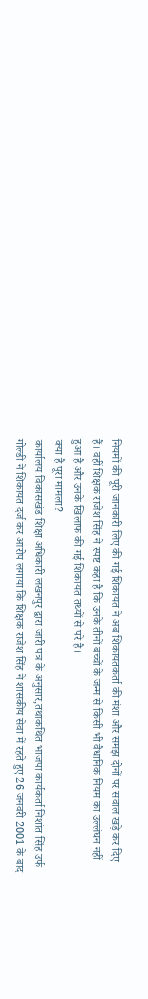नियमों की पूरी जानकारी लिए की गई शिकायत ने अब शिकायतकर्ता की मंशा और समझ दोनों पर सवाल खड़े कर दिए हैं। वहीं शिक्षक राजेश सिंह ने स्पष्ट कहा है कि उनके तीनों बच्चों के जन्म से किसी भी वैधानिक नियम का उल्लंघन नहीं हुआ है और उनके खिलाफ की गई शिकायत तथ्यों से परे है।
क्या है पूरा मामला?
कार्यालय विकासखंड शिक्षा अधिकारी लखनपुर द्वारा जारी पत्र के अनुसार,तथाकथित भाजपा कार्यकर्ता निशांत सिंह उर्फ गोल्डी ने शिकायत दर्ज कर आरोप लगाया कि शिक्षक राजेश सिंह ने शासकीय सेवा में रहते हुए 26 जनवरी 2001 के बाद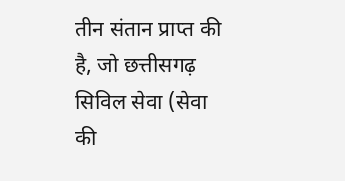तीन संतान प्राप्त की है, जो छत्तीसगढ़ सिविल सेवा (सेवा की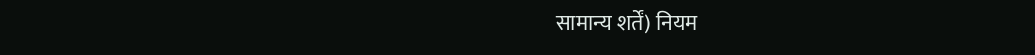सामान्य शर्तें) नियम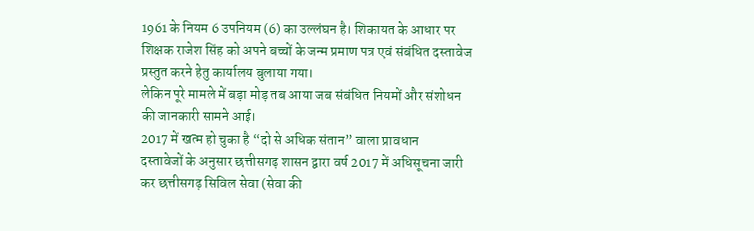1961 के नियम 6 उपनियम (6) का उल्लंघन है। शिकायत के आधार पर शिक्षक राजेश सिंह को अपने बच्चों के जन्म प्रमाण पत्र एवं संबंधित दस्तावेज प्रस्तुत करने हेतु कार्यालय बुलाया गया।
लेकिन पूरे मामले में बड़ा मोड़ तब आया जब संबंधित नियमों और संशोधन की जानकारी सामने आई।
2017 में खत्म हो चुका है “दो से अधिक संतान” वाला प्रावधान
दस्तावेजों के अनुसार छत्तीसगढ़ शासन द्वारा वर्ष 2017 में अधिसूचना जारी कर छत्तीसगढ़ सिविल सेवा (सेवा की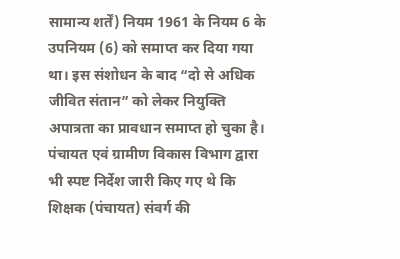सामान्य शर्तें) नियम 1961 के नियम 6 के उपनियम (6) को समाप्त कर दिया गया था। इस संशोधन के बाद “दो से अधिक जीवित संतान” को लेकर नियुक्ति अपात्रता का प्रावधान समाप्त हो चुका है। पंचायत एवं ग्रामीण विकास विभाग द्वारा भी स्पष्ट निर्देश जारी किए गए थे कि शिक्षक (पंचायत) संवर्ग की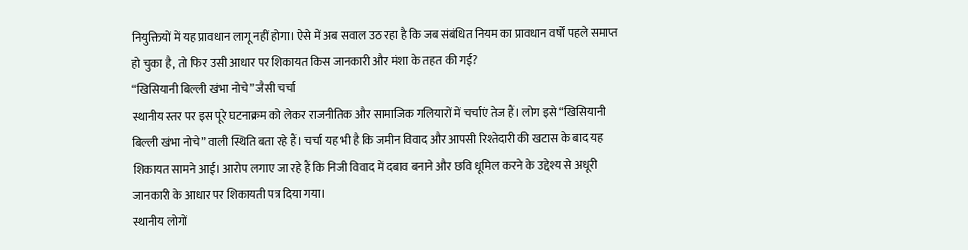नियुक्तियों में यह प्रावधान लागू नहीं होगा। ऐसे में अब सवाल उठ रहा है कि जब संबंधित नियम का प्रावधान वर्षों पहले समाप्त हो चुका है, तो फिर उसी आधार पर शिकायत किस जानकारी और मंशा के तहत की गई?
“खिसियानी बिल्ली खंभा नोचे” जैसी चर्चा
स्थानीय स्तर पर इस पूरे घटनाक्रम को लेकर राजनीतिक और सामाजिक गलियारों में चर्चाएं तेज हैं। लोग इसे “खिसियानी बिल्ली खंभा नोचे” वाली स्थिति बता रहे हैं। चर्चा यह भी है कि जमीन विवाद और आपसी रिश्तेदारी की खटास के बाद यह शिकायत सामने आई। आरोप लगाए जा रहे हैं कि निजी विवाद में दबाव बनाने और छवि धूमिल करने के उद्देश्य से अधूरी जानकारी के आधार पर शिकायती पत्र दिया गया।
स्थानीय लोगों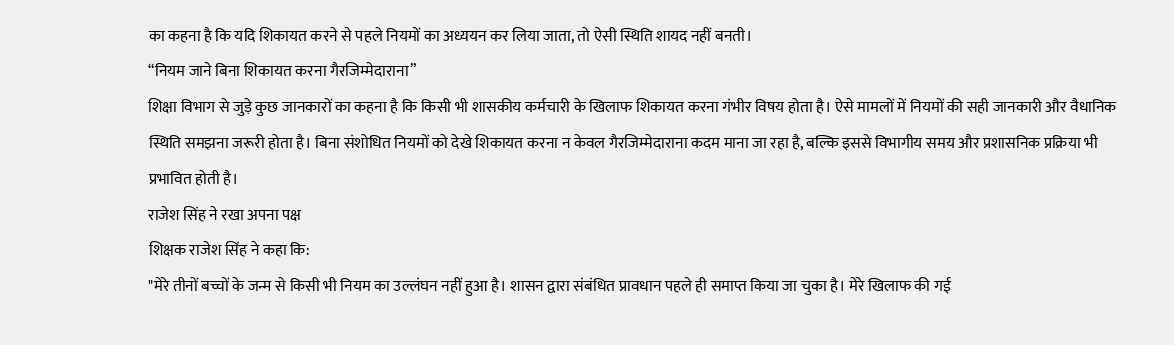का कहना है कि यदि शिकायत करने से पहले नियमों का अध्ययन कर लिया जाता, तो ऐसी स्थिति शायद नहीं बनती।
“नियम जाने बिना शिकायत करना गैरजिम्मेदाराना”
शिक्षा विभाग से जुड़े कुछ जानकारों का कहना है कि किसी भी शासकीय कर्मचारी के खिलाफ शिकायत करना गंभीर विषय होता है। ऐसे मामलों में नियमों की सही जानकारी और वैधानिक स्थिति समझना जरूरी होता है। बिना संशोधित नियमों को देखे शिकायत करना न केवल गैरजिम्मेदाराना कदम माना जा रहा है, बल्कि इससे विभागीय समय और प्रशासनिक प्रक्रिया भी प्रभावित होती है।
राजेश सिंह ने रखा अपना पक्ष
शिक्षक राजेश सिंह ने कहा कि:
"मेरे तीनों बच्चों के जन्म से किसी भी नियम का उल्लंघन नहीं हुआ है। शासन द्वारा संबंधित प्रावधान पहले ही समाप्त किया जा चुका है। मेरे खिलाफ की गई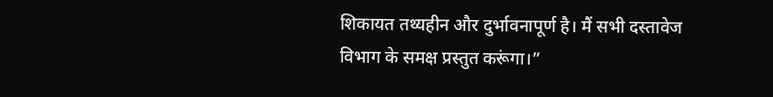शिकायत तथ्यहीन और दुर्भावनापूर्ण है। मैं सभी दस्तावेज विभाग के समक्ष प्रस्तुत करूंगा।”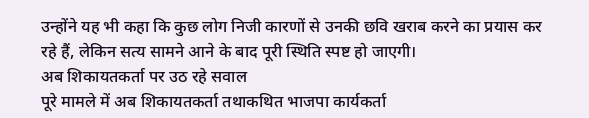उन्होंने यह भी कहा कि कुछ लोग निजी कारणों से उनकी छवि खराब करने का प्रयास कर रहे हैं, लेकिन सत्य सामने आने के बाद पूरी स्थिति स्पष्ट हो जाएगी।
अब शिकायतकर्ता पर उठ रहे सवाल
पूरे मामले में अब शिकायतकर्ता तथाकथित भाजपा कार्यकर्ता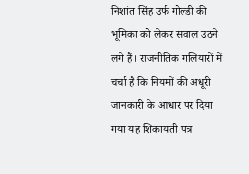निशांत सिंह उर्फ गोल्डी की भूमिका को लेकर सवाल उठने लगे हैं। राजनीतिक गलियारों में चर्चा है कि नियमों की अधूरी जानकारी के आधार पर दिया गया यह शिकायती पत्र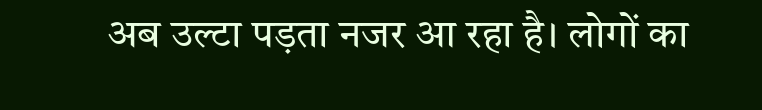अब उल्टा पड़ता नजर आ रहा है। लोगों का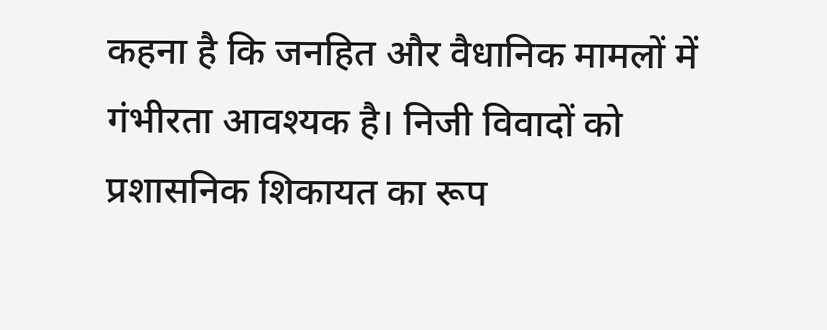कहना है कि जनहित और वैधानिक मामलों में गंभीरता आवश्यक है। निजी विवादों को प्रशासनिक शिकायत का रूप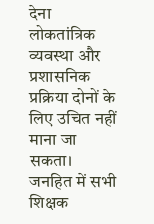देना लोकतांत्रिक व्यवस्था और प्रशासनिक प्रक्रिया दोनों के लिए उचित नहीं माना जा सकता।
जनहित में सभी शिक्षक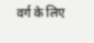वर्ग के लिए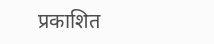प्रकाशित